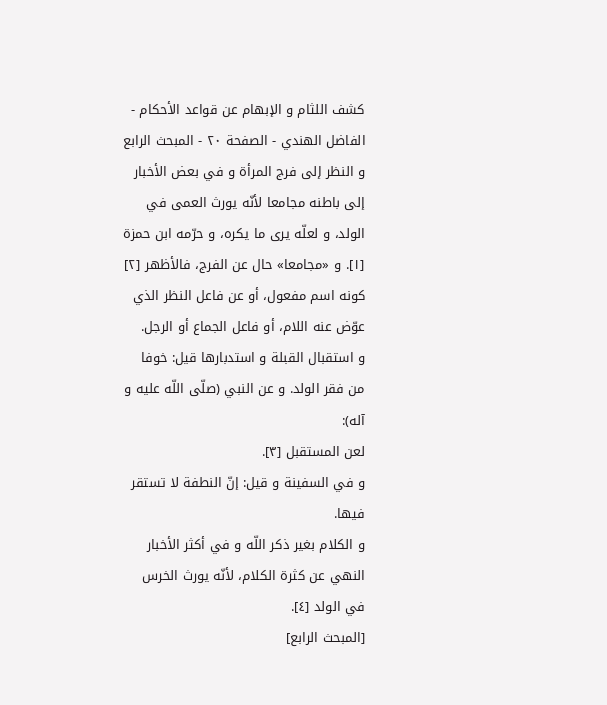كشف اللثام و الإبهام عن قواعد الأحكام - الفاضل الهندي - الصفحة ٢٠ - المبحث الرابع
و النظر إلى فرج المرأة و في بعض الأخبار إلى باطنه مجامعا لأنّه يورث العمى في الولد، و لعلّه يرى ما يكره، و حرّمه ابن حمزة [١]. و «مجامعا» حال عن الفرج، فالأظهر [٢] كونه اسم مفعول، أو عن فاعل النظر الذي عوّض عنه اللام، أو فاعل الجماع أو الرجل.
و استقبال القبلة و استدبارها قيل: خوفا من فقر الولد. و عن النبي (صلّى اللّه عليه و آله):
لعن المستقبل [٣].
و في السفينة و قيل: إنّ النطفة لا تستقر فيها.
و الكلام بغير ذكر اللّه و في أكثر الأخبار النهي عن كثرة الكلام، لأنّه يورث الخرس في الولد [٤].
[المبحث الرابع]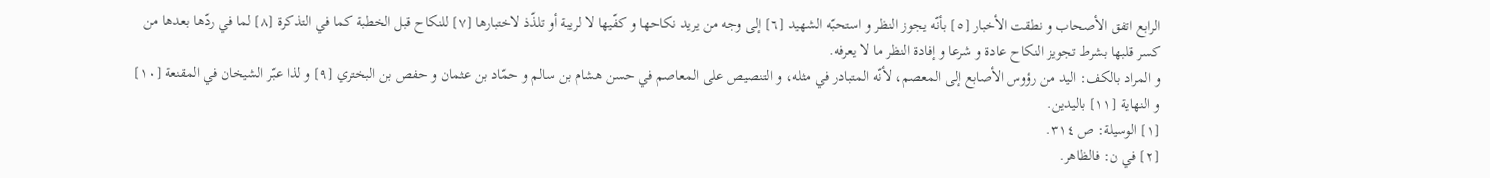الرابع اتفق الأصحاب و نطقت الأخبار [٥] بأنّه يجوز النظر و استحبّه الشهيد [٦] إلى وجه من يريد نكاحها و كفّيها لا لريبة أو تلذّذ لاختبارها [٧] للنكاح قبل الخطبة كما في التذكرة [٨] لما في ردّها بعدها من كسر قلبها بشرط تجويز النكاح عادة و شرعا و إفادة النظر ما لا يعرفه.
و المراد بالكف: اليد من رؤوس الأصابع إلى المعصم، لأنّه المتبادر في مثله، و التنصيص على المعاصم في حسن هشام بن سالم و حمّاد بن عثمان و حفص بن البختري [٩] و لذا عبّر الشيخان في المقنعة [١٠] و النهاية [١١] باليدين.
[١] الوسيلة: ص ٣١٤.
[٢] في ن: فالظاهر.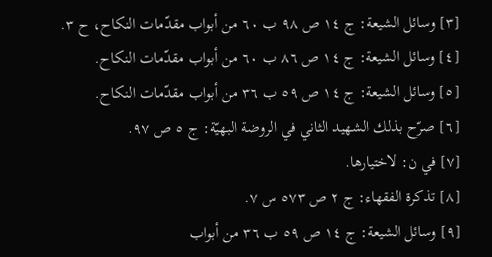[٣] وسائل الشيعة: ج ١٤ ص ٩٨ ب ٦٠ من أبواب مقدّمات النكاح، ح ٣.
[٤] وسائل الشيعة: ج ١٤ ص ٨٦ ب ٦٠ من أبواب مقدّمات النكاح.
[٥] وسائل الشيعة: ج ١٤ ص ٥٩ ب ٣٦ من أبواب مقدّمات النكاح.
[٦] صرّح بذلك الشهيد الثاني في الروضة البهيّة: ج ٥ ص ٩٧.
[٧] في ن: لاختيارها.
[٨] تذكرة الفقهاء: ج ٢ ص ٥٧٣ س ٧.
[٩] وسائل الشيعة: ج ١٤ ص ٥٩ ب ٣٦ من أبواب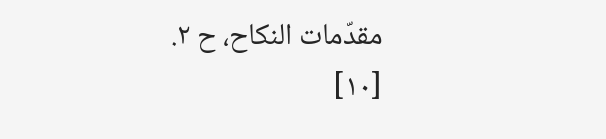مقدّمات النكاح، ح ٢.
[١٠]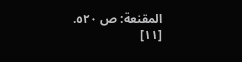المقنعة: ص ٥٢٠.
[١١]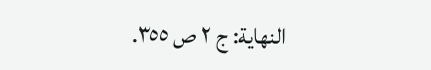النهاية: ج ٢ ص ٣٥٥.